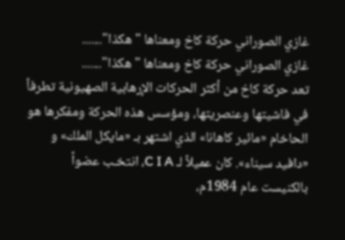غازي الصوراني حركة كاخ ومعناها "هكذا".......
غازي الصوراني حركة كاخ ومعناها "هكذا".......
تعد حركة كاخ من أكثر الحركات الإرهابية الصهيونية تطرفاً في فاشيتها وعنصريتها، ومؤسس هذه الحركة ومفكرها هو الحاخام «مائير كاهانا» الذي اشتهر بـ «مايكل الملك» و «دافيد سيناء». كان عميلاً لـ C I A، انتخـب عضواً بالكنيست عام 1984م،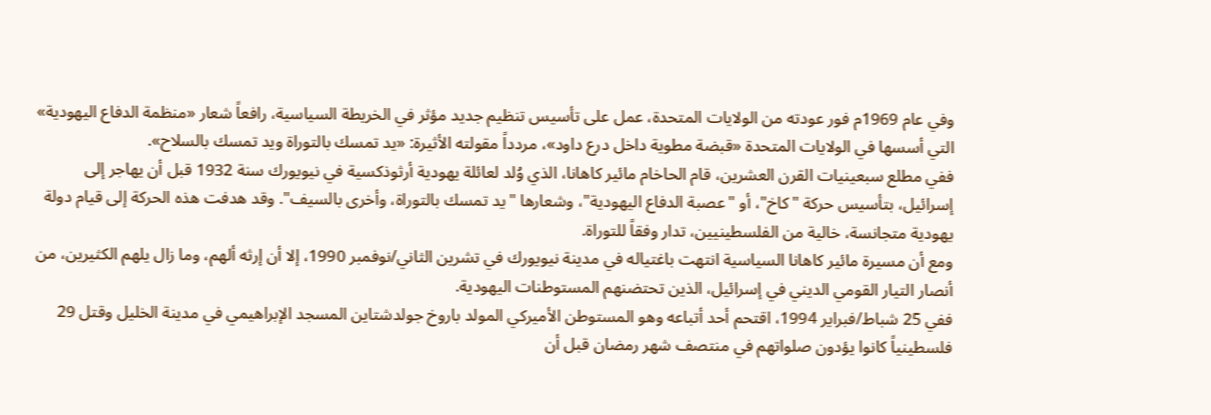وفي عام 1969م فور عودته من الولايات المتحدة، عمل على تأسيس تنظيم جديد مؤثر في الخريطة السياسية، رافعاً شعار «منظمة الدفاع اليهودية» التي أسسها في الولايات المتحدة «قبضة مطوية داخل درع داود»، مردداً مقولته الأثيرة: «يد تمسك بالتوراة ويد تمسك بالسلاح».
ففي مطلع سبعينيات القرن العشرين، قام الحاخام مائير كاهانا، الذي وُلد لعائلة يهودية أرثوذكسية في نيويورك سنة 1932 قبل أن يهاجر إلى إسرائيل، بتأسيس حركة "كاخ"، أو "عصبة الدفاع اليهودية"، وشعارها "يد تمسك بالتوراة، وأخرى بالسيف". وقد هدفت هذه الحركة إلى قيام دولة يهودية متجانسة، خالية من الفلسطينيين، تدار وفقاً للتوراة.
ومع أن مسيرة مائير كاهانا السياسية انتهت باغتياله في مدينة نيويورك في تشرين الثاني/نوفمبر 1990، إلا أن إرثه ألهم، وما زال يلهم الكثيرين، من أنصار التيار القومي الديني في إسرائيل، الذين تحتضنهم المستوطنات اليهودية.
ففي 25 شباط/فبراير 1994، اقتحم أحد أتباعه وهو المستوطن الأميركي المولد باروخ جولدشتاين المسجد الإبراهيمي في مدينة الخليل وقتل 29 فلسطينياً كانوا يؤدون صلواتهم في منتصف شهر رمضان قبل أن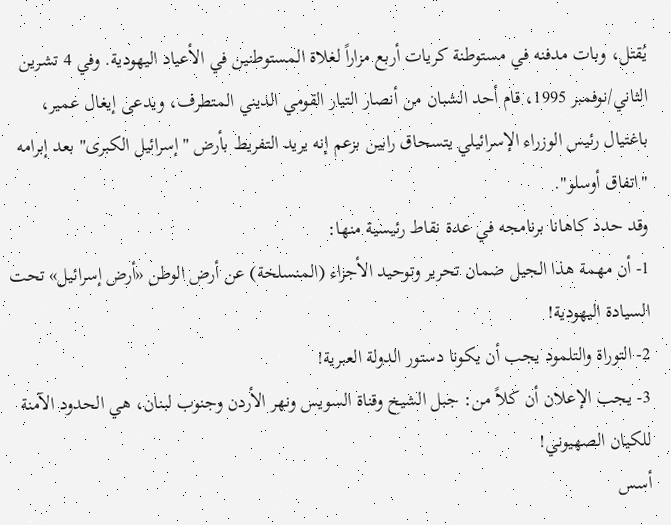يُقتل، وبات مدفنه في مستوطنة كريات أربع مزاراً لغلاة المستوطنين في الأعياد اليهودية. وفي 4 تشرين الثاني/نوفمبر 1995، قام أحد الشبان من أنصار التيار القومي الديني المتطرف، ويدعى إيغال عمير، باغتيال رئيس الوزراء الإسرائيلي يتسحاق رابين بزعم إنه يريد التفريط بأرض "إسرائيل الكبرى" بعد إبرامه "اتفاق أوسلو".
وقد حدد كاهانا برنامجه في عدة نقاط رئيسية منها:
1- أن مهمة هذا الجيل ضمان تحرير وتوحيد الأجزاء (المنسلخة) عن أرض الوطن «أرض إسرائيل» تحت السيادة اليهودية!
2- التوراة والتلمود يجب أن يكونا دستور الدولة العبرية!
3- يجب الإعلان أن كلاً من: جبل الشيخ وقناة السويس ونهر الأردن وجنوب لبنان، هي الحدود الآمنة للكيان الصهيوني!
أسس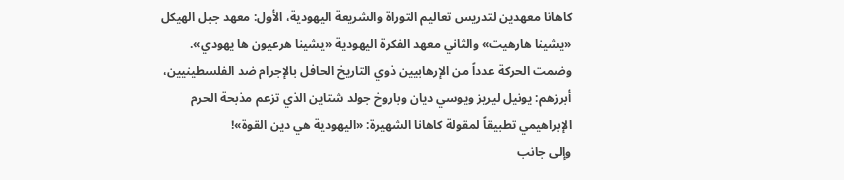كاهانا معهدين لتدريس تعاليم التوراة والشريعة اليهودية، الأول: معهد جبل الهيكل «يشينا هارهيت» والثاني معهد الفكرة اليهودية «يشينا هرعيون ها يهودي». وضمت الحركة عدداً من الإرهابيين ذوي التاريخ الحافل بالإجرام ضد الفلسطينيين، أبرزهم: يونيل ليريز ويوسي ديان وباروخ جولد شتاين الذي تزعم مذبحة الحرم الإبراهيمي تطبيقاً لمقولة كاهانا الشهيرة: «اليهودية هي دين القوة»!
وإلى جانب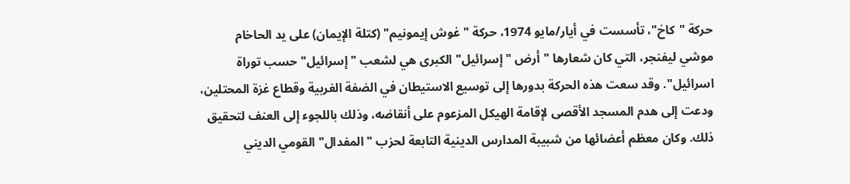حركة "كاخ"، تأسست في أيار/مايو 1974، حركة "غوش إيمونيم" (كتلة الإيمان) على يد الحاخام موشي ليفنجر، التي كان شعارها "أرض "إسرائيل" الكبرى هي لشعب "إسرائيل" حسب توراة اسرائيل". وقد سعت هذه الحركة بدورها إلى توسيع الاستيطان في الضفة الغربية وقطاع غزة المحتلين، ودعت إلى هدم المسجد الأقصى لإقامة الهيكل المزعوم على أنقاضه، وذلك باللجوء إلى العنف لتحقيق ذلك. وكان معظم أعضائها من شبيبة المدارس الدينية التابعة لحزب "المفدال" القومي الديني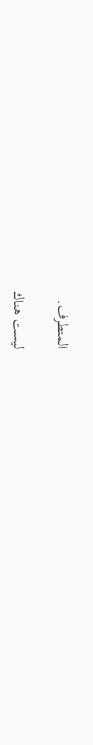المتطرف.

ليست هناك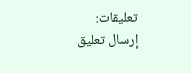تعليقات:
إرسال تعليق